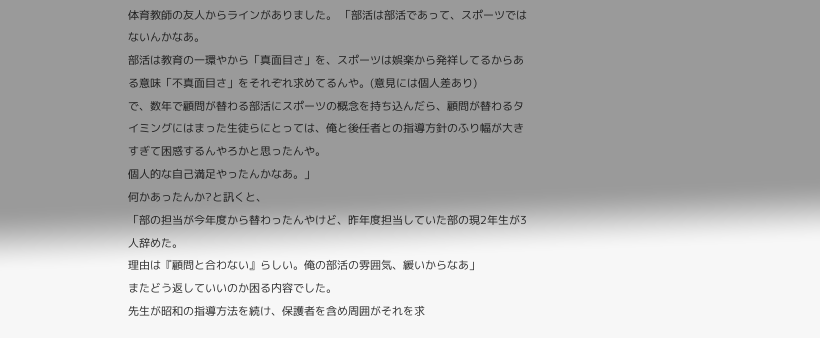体育教師の友人からラインがありました。 「部活は部活であって、スポーツではないんかなあ。
部活は教育の一環やから「真面目さ」を、スポーツは娯楽から発祥してるからある意味「不真面目さ」をそれぞれ求めてるんや。(意見には個人差あり)
で、数年で顧問が替わる部活にスポーツの概念を持ち込んだら、顧問が替わるタイミングにはまった生徒らにとっては、俺と後任者との指導方針のふり幅が大きすぎて困惑するんやろかと思ったんや。
個人的な自己満足やったんかなあ。」
何かあったんか?と訊くと、
「部の担当が今年度から替わったんやけど、昨年度担当していた部の現2年生が3人辞めた。
理由は『顧問と合わない』らしい。俺の部活の雰囲気、緩いからなあ」
またどう返していいのか困る内容でした。
先生が昭和の指導方法を続け、保護者を含め周囲がそれを求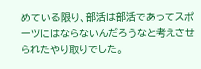めている限り、部活は部活であってスポーツにはならないんだろうなと考えさせられたやり取りでした。